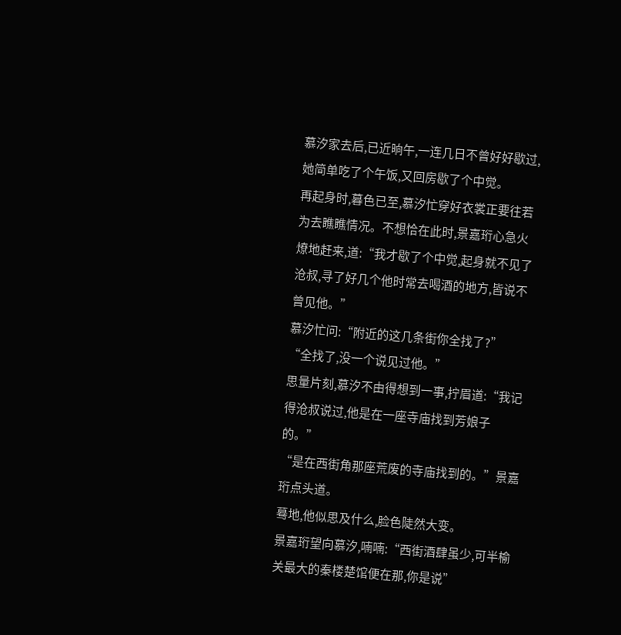慕汐家去后,已近晌午,一连几日不曾好好歇过,她简单吃了个午饭,又回房歇了个中觉。
再起身时,暮色已至,慕汐忙穿好衣裳正要往若为去瞧瞧情况。不想恰在此时,景嘉珩心急火燎地赶来,道:“我才歇了个中觉,起身就不见了沧叔,寻了好几个他时常去喝酒的地方,皆说不曾见他。”
慕汐忙问:“附近的这几条街你全找了?”
“全找了,没一个说见过他。”
思量片刻,慕汐不由得想到一事,拧眉道:“我记得沧叔说过,他是在一座寺庙找到芳娘子的。”
“是在西街角那座荒废的寺庙找到的。”景嘉珩点头道。
蓦地,他似思及什么,脸色陡然大变。
景嘉珩望向慕汐,喃喃:“西街酒肆虽少,可半榆关最大的秦楼楚馆便在那,你是说”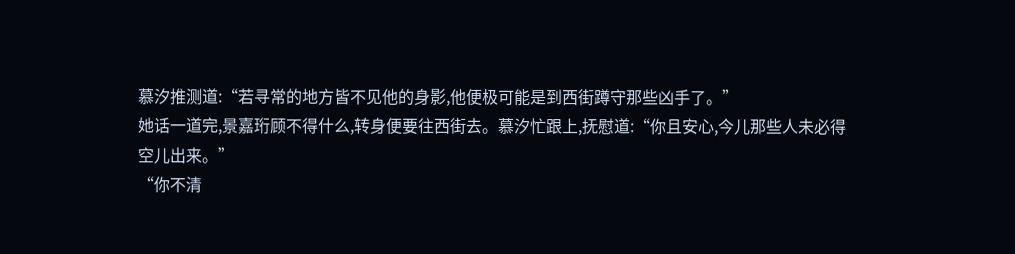慕汐推测道:“若寻常的地方皆不见他的身影,他便极可能是到西街蹲守那些凶手了。”
她话一道完,景嘉珩顾不得什么,转身便要往西街去。慕汐忙跟上,抚慰道:“你且安心,今儿那些人未必得空儿出来。”
“你不清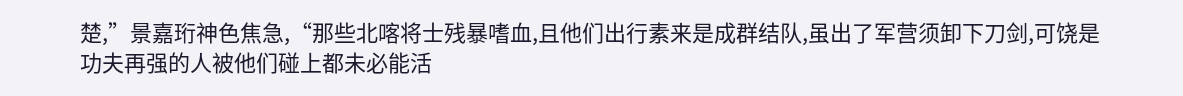楚,”景嘉珩神色焦急,“那些北喀将士残暴嗜血,且他们出行素来是成群结队,虽出了军营须卸下刀剑,可饶是功夫再强的人被他们碰上都未必能活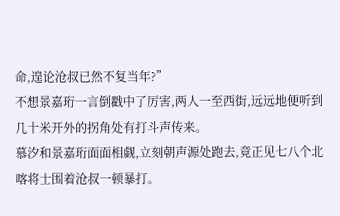命,遑论沧叔已然不复当年?”
不想景嘉珩一言倒戳中了厉害,两人一至西街,远远地便听到几十米开外的拐角处有打斗声传来。
慕汐和景嘉珩面面相觑,立刻朝声源处跑去,竟正见七八个北喀将士围着沧叔一顿暴打。